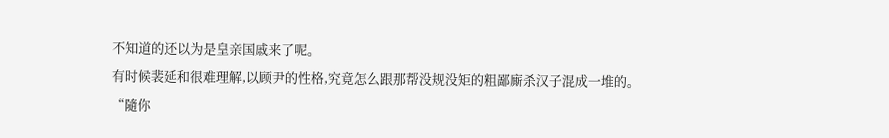不知道的还以为是皇亲国戚来了呢。
有时候裴延和很难理解,以顾尹的性格,究竟怎么跟那帮没规没矩的粗鄙廝杀汉子混成一堆的。
“隨你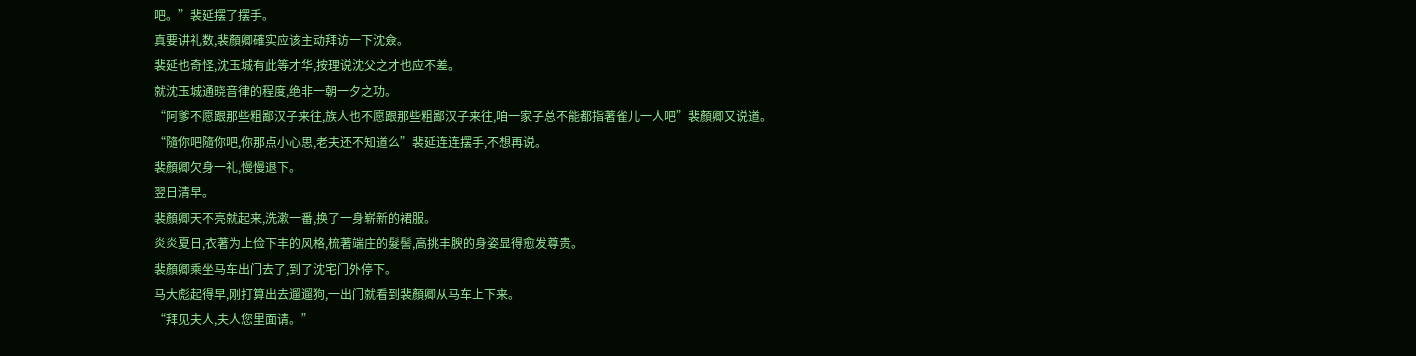吧。”裴延摆了摆手。
真要讲礼数,裴顏卿確实应该主动拜访一下沈僉。
裴延也奇怪,沈玉城有此等才华,按理说沈父之才也应不差。
就沈玉城通晓音律的程度,绝非一朝一夕之功。
“阿爹不愿跟那些粗鄙汉子来往,族人也不愿跟那些粗鄙汉子来往,咱一家子总不能都指著雀儿一人吧”裴顏卿又说道。
“隨你吧隨你吧,你那点小心思,老夫还不知道么”裴延连连摆手,不想再说。
裴顏卿欠身一礼,慢慢退下。
翌日清早。
裴顏卿天不亮就起来,洗漱一番,换了一身崭新的裙服。
炎炎夏日,衣著为上俭下丰的风格,梳著端庄的髮髻,高挑丰腴的身姿显得愈发尊贵。
裴顏卿乘坐马车出门去了,到了沈宅门外停下。
马大彪起得早,刚打算出去遛遛狗,一出门就看到裴顏卿从马车上下来。
“拜见夫人,夫人您里面请。”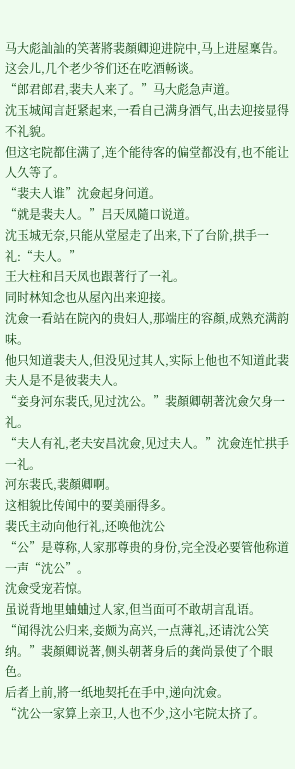马大彪訕訕的笑著將裴顏卿迎进院中,马上进屋稟告。
这会儿,几个老少爷们还在吃酒畅谈。
“郎君郎君,裴夫人来了。”马大彪急声道。
沈玉城闻言赶紧起来,一看自己满身酒气,出去迎接显得不礼貌。
但这宅院都住满了,连个能待客的偏堂都没有,也不能让人久等了。
“裴夫人谁”沈僉起身问道。
“就是裴夫人。”吕天凤隨口说道。
沈玉城无奈,只能从堂屋走了出来,下了台阶,拱手一礼:“夫人。”
王大柱和吕天凤也跟著行了一礼。
同时林知念也从屋內出来迎接。
沈僉一看站在院內的贵妇人,那端庄的容顏,成熟充满韵味。
他只知道裴夫人,但没见过其人,实际上他也不知道此裴夫人是不是彼裴夫人。
“妾身河东裴氏,见过沈公。”裴顏卿朝著沈僉欠身一礼。
“夫人有礼,老夫安昌沈僉,见过夫人。”沈僉连忙拱手一礼。
河东裴氏,裴顏卿啊。
这相貌比传闻中的要美丽得多。
裴氏主动向他行礼,还唤他沈公
“公”是尊称,人家那尊贵的身份,完全没必要管他称道一声“沈公”。
沈僉受宠若惊。
虽说背地里蛐蛐过人家,但当面可不敢胡言乱语。
“闻得沈公归来,妾颇为高兴,一点薄礼,还请沈公笑纳。”裴顏卿说著,侧头朝著身后的龚尚景使了个眼色。
后者上前,將一纸地契托在手中,递向沈僉。
“沈公一家算上亲卫,人也不少,这小宅院太挤了。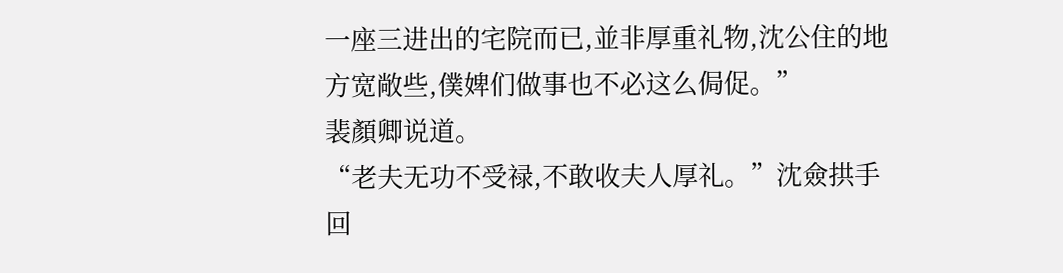一座三进出的宅院而已,並非厚重礼物,沈公住的地方宽敞些,僕婢们做事也不必这么侷促。”
裴顏卿说道。
“老夫无功不受禄,不敢收夫人厚礼。”沈僉拱手回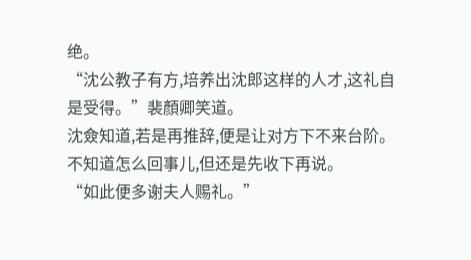绝。
“沈公教子有方,培养出沈郎这样的人才,这礼自是受得。”裴顏卿笑道。
沈僉知道,若是再推辞,便是让对方下不来台阶。
不知道怎么回事儿,但还是先收下再说。
“如此便多谢夫人赐礼。”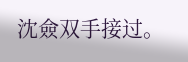沈僉双手接过。